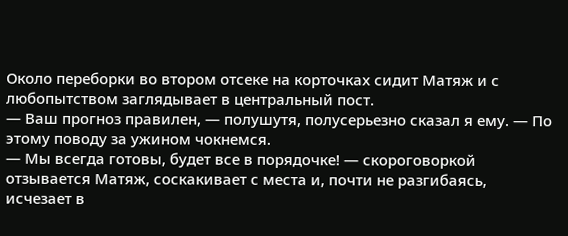Около переборки во втором отсеке на корточках сидит Матяж и с любопытством заглядывает в центральный пост.
— Ваш прогноз правилен, — полушутя, полусерьезно сказал я ему. — По этому поводу за ужином чокнемся.
— Мы всегда готовы, будет все в порядочке! — скороговоркой отзывается Матяж, соскакивает с места и, почти не разгибаясь, исчезает в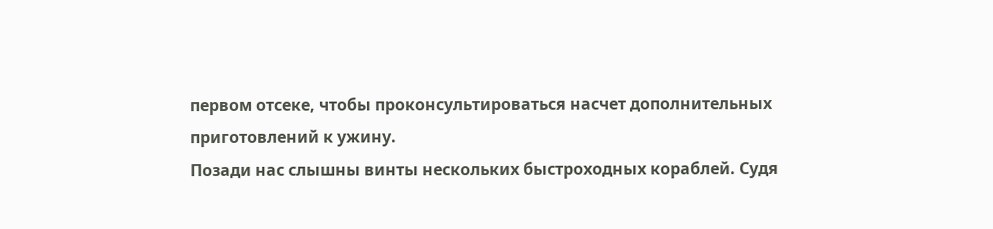первом отсеке, чтобы проконсультироваться насчет дополнительных приготовлений к ужину.
Позади нас слышны винты нескольких быстроходных кораблей. Судя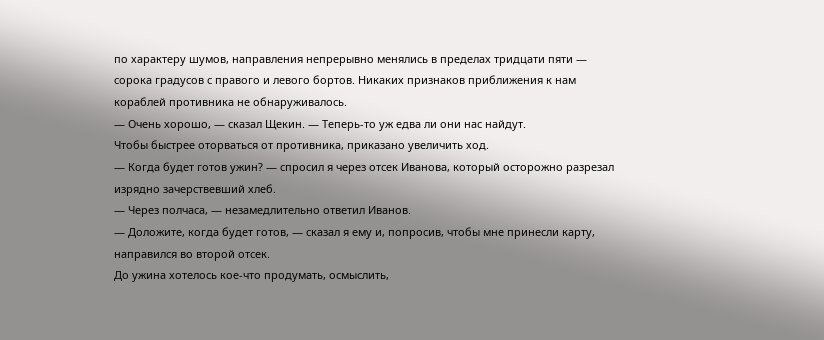по характеру шумов, направления непрерывно менялись в пределах тридцати пяти — сорока градусов с правого и левого бортов. Никаких признаков приближения к нам кораблей противника не обнаруживалось.
— Очень хорошо, — сказал Щекин. — Теперь-то уж едва ли они нас найдут.
Чтобы быстрее оторваться от противника, приказано увеличить ход.
— Когда будет готов ужин? — спросил я через отсек Иванова, который осторожно разрезал изрядно зачерствевший хлеб.
— Через полчаса, — незамедлительно ответил Иванов.
— Доложите, когда будет готов, — сказал я ему и, попросив, чтобы мне принесли карту, направился во второй отсек.
До ужина хотелось кое-что продумать, осмыслить,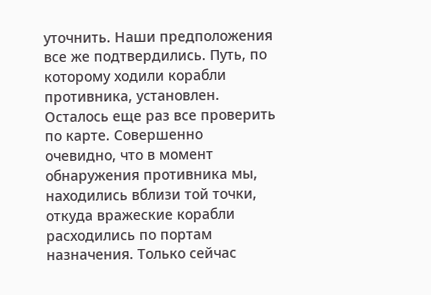уточнить. Наши предположения все же подтвердились. Путь, по которому ходили корабли противника, установлен. Осталось еще раз все проверить по карте. Совершенно очевидно, что в момент обнаружения противника мы, находились вблизи той точки, откуда вражеские корабли расходились по портам назначения. Только сейчас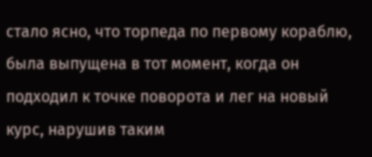стало ясно, что торпеда по первому кораблю, была выпущена в тот момент, когда он подходил к точке поворота и лег на новый курс, нарушив таким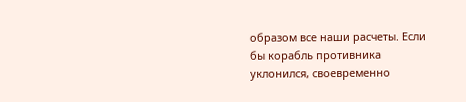образом все наши расчеты. Если бы корабль противника уклонился, своевременно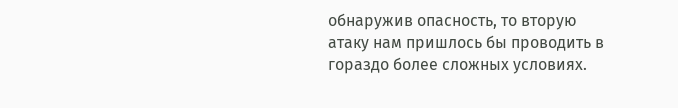обнаружив опасность, то вторую атаку нам пришлось бы проводить в гораздо более сложных условиях.